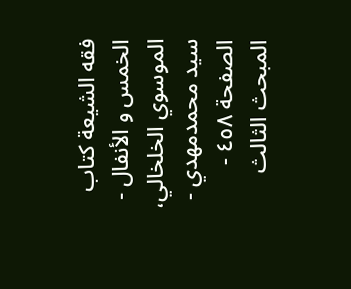فقه الشيعة كتاب الخمس و الأنفال - الموسوي الخلخالي، سيد محمدمهدي - الصفحة ٤٥٨ - المبحث الثالث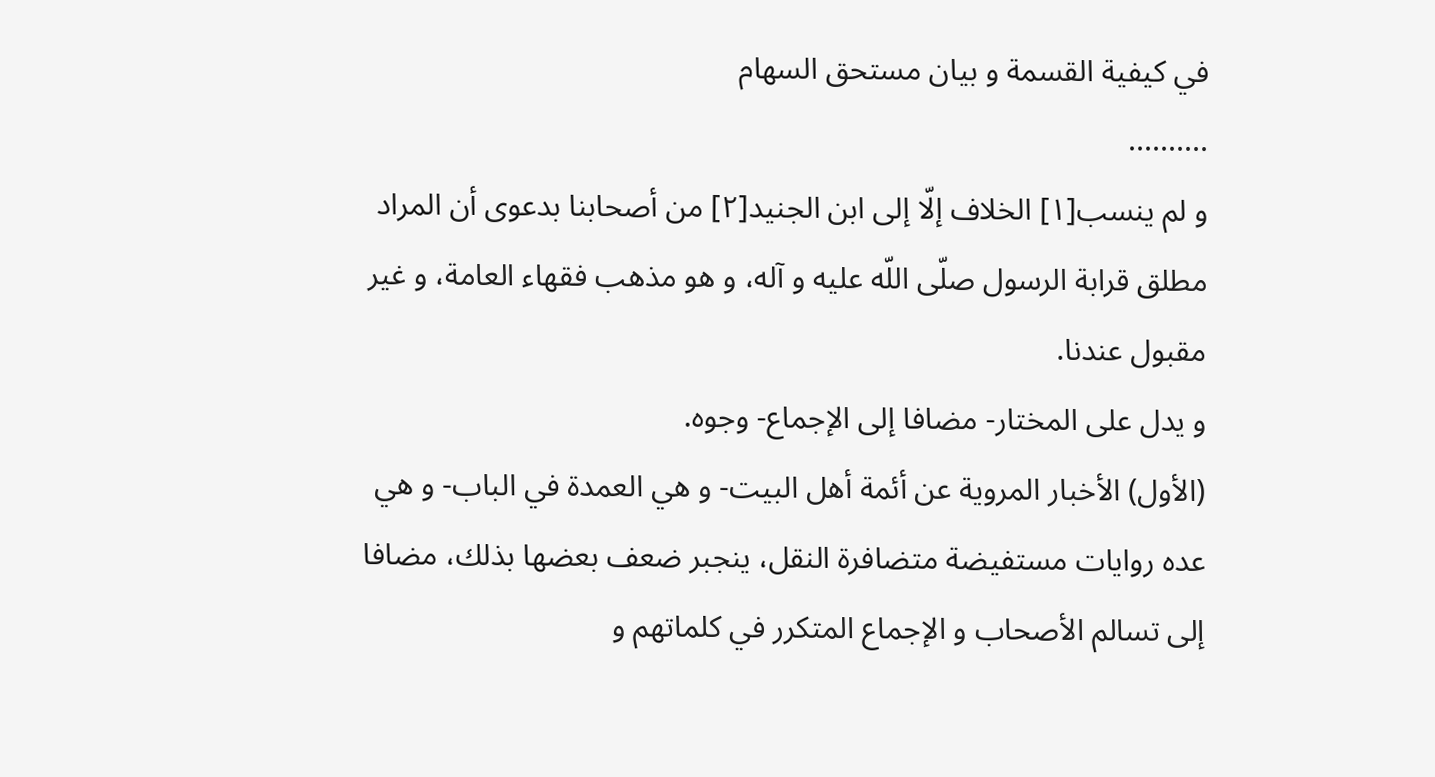في كيفية القسمة و بيان مستحق السهام
..........
و لم ينسب[١] الخلاف إلّا إلى ابن الجنيد[٢] من أصحابنا بدعوى أن المراد مطلق قرابة الرسول صلّى اللّه عليه و آله، و هو مذهب فقهاء العامة، و غير مقبول عندنا.
و يدل على المختار- مضافا إلى الإجماع- وجوه.
(الأول) الأخبار المروية عن أئمة أهل البيت- و هي العمدة في الباب- و هي عده روايات مستفيضة متضافرة النقل، ينجبر ضعف بعضها بذلك، مضافا إلى تسالم الأصحاب و الإجماع المتكرر في كلماتهم و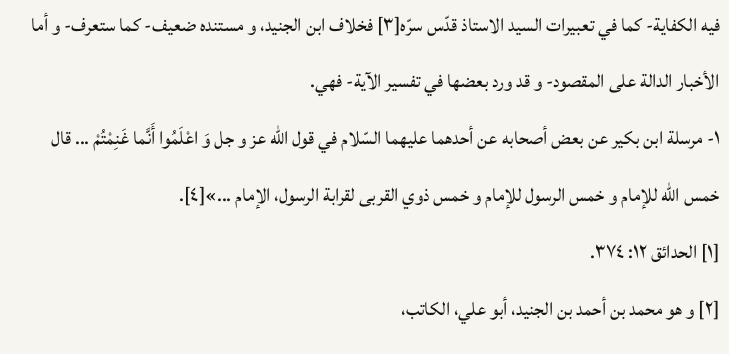فيه الكفاية- كما في تعبيرات السيد الاستاذ قدّس سرّه[٣] فخلاف ابن الجنيد، و مستنده ضعيف- كما ستعرف- و أما الأخبار الدالة على المقصود- و قد ورد بعضها في تفسير الآية- فهي.
١- مرسلة ابن بكير عن بعض أصحابه عن أحدهما عليهما السّلام في قول اللّه عز و جل وَ اعْلَمُوا أَنَّما غَنِمْتُمْ ... قال خمس اللّه للإمام و خمس الرسول للإمام و خمس ذوي القربى لقرابة الرسول، الإمام ...»[٤].
[١] الحدائق ١٢: ٣٧٤.
[٢] و هو محمد بن أحمد بن الجنيد، أبو علي، الكاتب،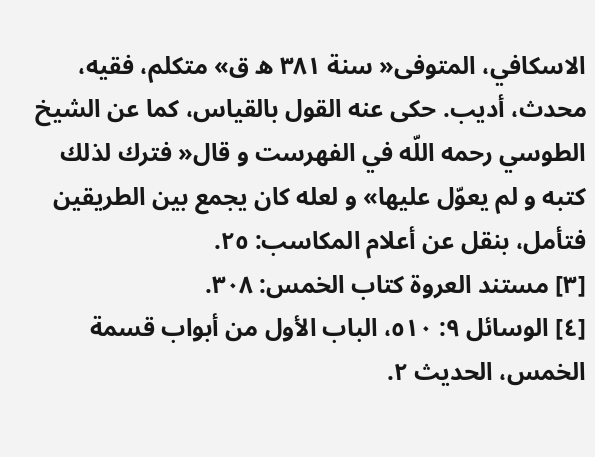الاسكافي، المتوفى« سنة ٣٨١ ه ق» متكلم، فقيه، محدث، أديب. حكى عنه القول بالقياس، كما عن الشيخ الطوسي رحمه اللّه في الفهرست و قال« فترك لذلك كتبه و لم يعوّل عليها» و لعله كان يجمع بين الطريقين فتأمل، بنقل عن أعلام المكاسب: ٢٥.
[٣] مستند العروة كتاب الخمس: ٣٠٨.
[٤] الوسائل ٩: ٥١٠، الباب الأول من أبواب قسمة الخمس، الحديث ٢.